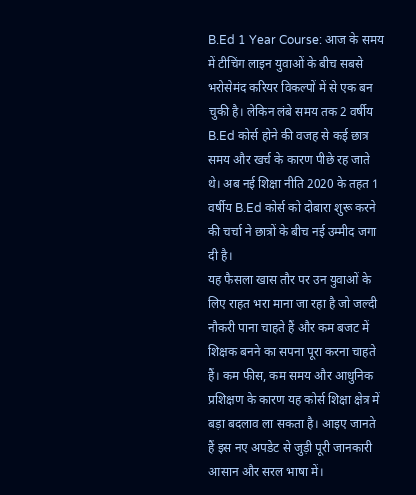B.Ed 1 Year Course: आज के समय में टीचिंग लाइन युवाओं के बीच सबसे भरोसेमंद करियर विकल्पों में से एक बन चुकी है। लेकिन लंबे समय तक 2 वर्षीय B.Ed कोर्स होने की वजह से कई छात्र समय और खर्च के कारण पीछे रह जाते थे। अब नई शिक्षा नीति 2020 के तहत 1 वर्षीय B.Ed कोर्स को दोबारा शुरू करने की चर्चा ने छात्रों के बीच नई उम्मीद जगा दी है।
यह फैसला खास तौर पर उन युवाओं के लिए राहत भरा माना जा रहा है जो जल्दी नौकरी पाना चाहते हैं और कम बजट में शिक्षक बनने का सपना पूरा करना चाहते हैं। कम फीस, कम समय और आधुनिक प्रशिक्षण के कारण यह कोर्स शिक्षा क्षेत्र में बड़ा बदलाव ला सकता है। आइए जानते हैं इस नए अपडेट से जुड़ी पूरी जानकारी आसान और सरल भाषा में।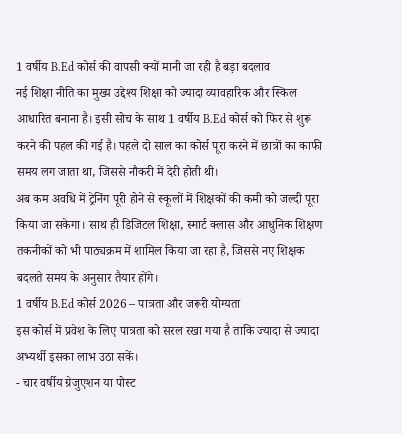1 वर्षीय B.Ed कोर्स की वापसी क्यों मानी जा रही है बड़ा बदलाव
नई शिक्षा नीति का मुख्य उद्देश्य शिक्षा को ज्यादा व्यावहारिक और स्किल आधारित बनाना है। इसी सोच के साथ 1 वर्षीय B.Ed कोर्स को फिर से शुरू करने की पहल की गई है। पहले दो साल का कोर्स पूरा करने में छात्रों का काफी समय लग जाता था, जिससे नौकरी में देरी होती थी।
अब कम अवधि में ट्रेनिंग पूरी होने से स्कूलों में शिक्षकों की कमी को जल्दी पूरा किया जा सकेगा। साथ ही डिजिटल शिक्षा, स्मार्ट क्लास और आधुनिक शिक्षण तकनीकों को भी पाठ्यक्रम में शामिल किया जा रहा है, जिससे नए शिक्षक बदलते समय के अनुसार तैयार होंगे।
1 वर्षीय B.Ed कोर्स 2026 – पात्रता और जरूरी योग्यता
इस कोर्स में प्रवेश के लिए पात्रता को सरल रखा गया है ताकि ज्यादा से ज्यादा अभ्यर्थी इसका लाभ उठा सकें।
- चार वर्षीय ग्रेजुएशन या पोस्ट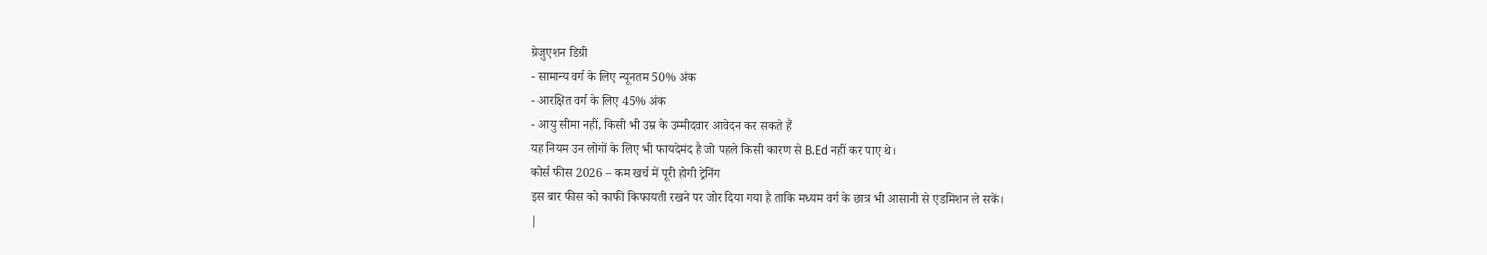ग्रेजुएशन डिग्री
- सामान्य वर्ग के लिए न्यूनतम 50% अंक
- आरक्षित वर्ग के लिए 45% अंक
- आयु सीमा नहीं, किसी भी उम्र के उम्मीदवार आवेदन कर सकते हैं
यह नियम उन लोगों के लिए भी फायदेमंद है जो पहले किसी कारण से B.Ed नहीं कर पाए थे।
कोर्स फीस 2026 – कम खर्च में पूरी होगी ट्रेनिंग
इस बार फीस को काफी किफायती रखने पर जोर दिया गया है ताकि मध्यम वर्ग के छात्र भी आसानी से एडमिशन ले सकें।
|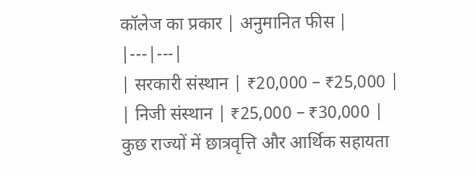कॉलेज का प्रकार | अनुमानित फीस |
|---|---|
| सरकारी संस्थान | ₹20,000 – ₹25,000 |
| निजी संस्थान | ₹25,000 – ₹30,000 |
कुछ राज्यों में छात्रवृत्ति और आर्थिक सहायता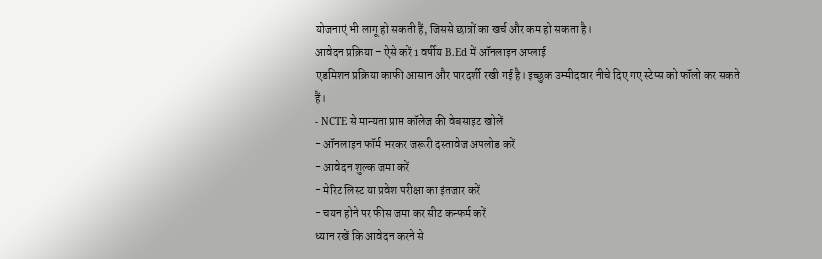योजनाएं भी लागू हो सकती हैं, जिससे छात्रों का खर्च और कम हो सकता है।
आवेदन प्रक्रिया – ऐसे करें 1 वर्षीय B.Ed में ऑनलाइन अप्लाई
एडमिशन प्रक्रिया काफी आसान और पारदर्शी रखी गई है। इच्छुक उम्मीदवार नीचे दिए गए स्टेप्स को फॉलो कर सकते हैं।
- NCTE से मान्यता प्राप्त कॉलेज की वेबसाइट खोलें
- ऑनलाइन फॉर्म भरकर जरूरी दस्तावेज अपलोड करें
- आवेदन शुल्क जमा करें
- मेरिट लिस्ट या प्रवेश परीक्षा का इंतजार करें
- चयन होने पर फीस जमा कर सीट कन्फर्म करें
ध्यान रखें कि आवेदन करने से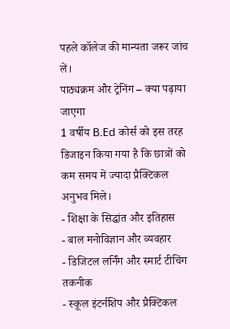पहले कॉलेज की मान्यता जरूर जांच लें।
पाठ्यक्रम और ट्रेनिंग – क्या पढ़ाया जाएगा
1 वर्षीय B.Ed कोर्स को इस तरह डिजाइन किया गया है कि छात्रों को कम समय में ज्यादा प्रैक्टिकल अनुभव मिले।
- शिक्षा के सिद्धांत और इतिहास
- बाल मनोविज्ञान और व्यवहार
- डिजिटल लर्निंग और स्मार्ट टीचिंग तकनीक
- स्कूल इंटर्नशिप और प्रैक्टिकल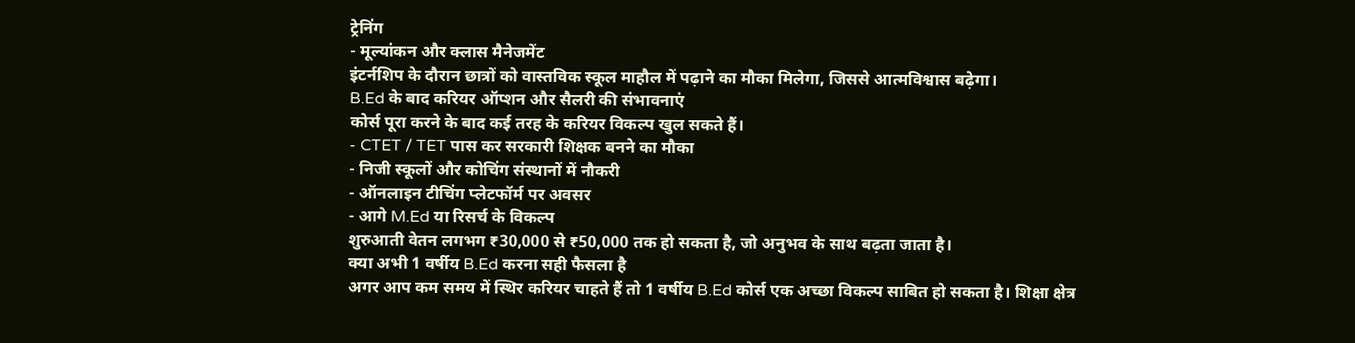ट्रेनिंग
- मूल्यांकन और क्लास मैनेजमेंट
इंटर्नशिप के दौरान छात्रों को वास्तविक स्कूल माहौल में पढ़ाने का मौका मिलेगा, जिससे आत्मविश्वास बढ़ेगा।
B.Ed के बाद करियर ऑप्शन और सैलरी की संभावनाएं
कोर्स पूरा करने के बाद कई तरह के करियर विकल्प खुल सकते हैं।
- CTET / TET पास कर सरकारी शिक्षक बनने का मौका
- निजी स्कूलों और कोचिंग संस्थानों में नौकरी
- ऑनलाइन टीचिंग प्लेटफॉर्म पर अवसर
- आगे M.Ed या रिसर्च के विकल्प
शुरुआती वेतन लगभग ₹30,000 से ₹50,000 तक हो सकता है, जो अनुभव के साथ बढ़ता जाता है।
क्या अभी 1 वर्षीय B.Ed करना सही फैसला है
अगर आप कम समय में स्थिर करियर चाहते हैं तो 1 वर्षीय B.Ed कोर्स एक अच्छा विकल्प साबित हो सकता है। शिक्षा क्षेत्र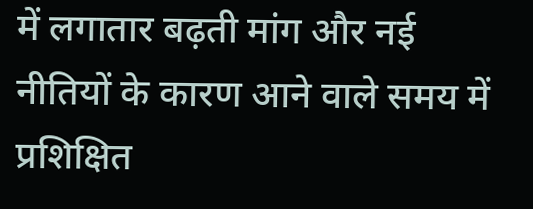में लगातार बढ़ती मांग और नई नीतियों के कारण आने वाले समय में प्रशिक्षित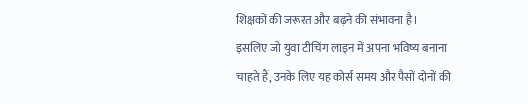शिक्षकों की जरूरत और बढ़ने की संभावना है।
इसलिए जो युवा टीचिंग लाइन में अपना भविष्य बनाना चाहते हैं, उनके लिए यह कोर्स समय और पैसों दोनों की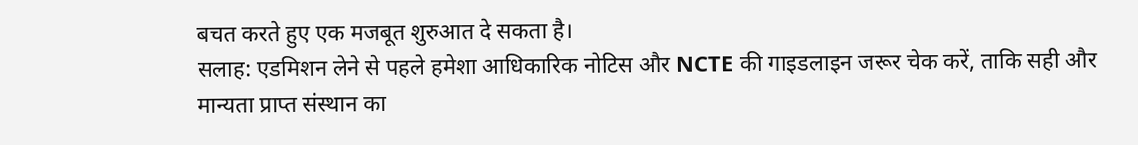बचत करते हुए एक मजबूत शुरुआत दे सकता है।
सलाह: एडमिशन लेने से पहले हमेशा आधिकारिक नोटिस और NCTE की गाइडलाइन जरूर चेक करें, ताकि सही और मान्यता प्राप्त संस्थान का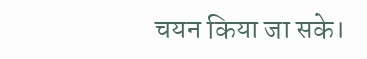चयन किया जा सके।